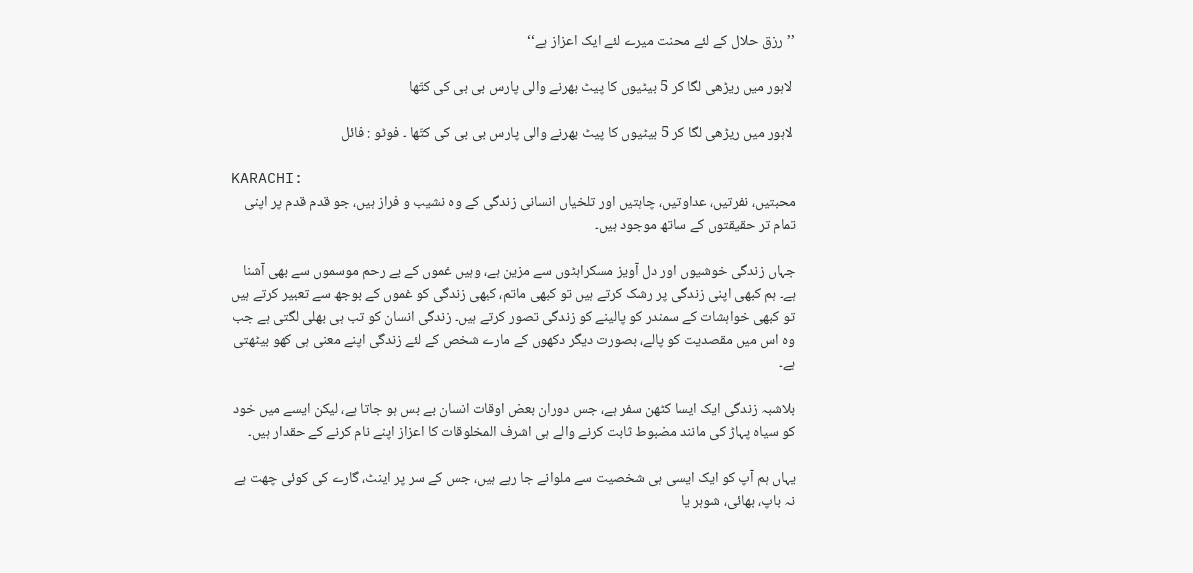’’رزق حلال کے لئے محنت میرے لئے ایک اعزاز ہے‘‘

 لاہور میں ریڑھی لگا کر 5 بیٹیوں کا پیٹ بھرنے والی پارس بی بی کی کتّھا

 لاہور میں ریڑھی لگا کر 5 بیٹیوں کا پیٹ بھرنے والی پارس بی بی کی کتّھا ۔ فوٹو : فائل

KARACHI:
محبتیں، نفرتیں، عداوتیں، چاہتیں اور تلخیاں انسانی زندگی کے وہ نشیب و فراز ہیں، جو قدم قدم پر اپنی تمام تر حقیقتوں کے ساتھ موجود ہیں۔

جہاں زندگی خوشیوں اور دل آویز مسکراہٹوں سے مزین ہے، وہیں غموں کے بے رحم موسموں سے بھی آشنا ہے۔ ہم کبھی اپنی زندگی پر رشک کرتے ہیں تو کبھی ماتم، کبھی زندگی کو غموں کے بوجھ سے تعبیر کرتے ہیں تو کبھی خواہشات کے سمندر کو پالینے کو زندگی تصور کرتے ہیں۔ زندگی انسان کو تب ہی بھلی لگتی ہے جب وہ اس میں مقصدیت کو پالے، بصورت دیگر دکھوں کے مارے شخص کے لئے زندگی اپنے معنی ہی کھو بیٹھتی ہے۔

بلاشبہ زندگی ایک ایسا کٹھن سفر ہے، جس دوران بعض اوقات انسان بے بس ہو جاتا ہے، لیکن ایسے میں خود کو سیاہ پہاڑ کی مانند مضبوط ثابت کرنے والے ہی اشرف المخلوقات کا اعزاز اپنے نام کرنے کے حقدار ہیں۔

یہاں ہم آپ کو ایک ایسی ہی شخصیت سے ملوانے جا رہے ہیں، جس کے سر پر اینٹ، گارے کی کوئی چھت ہے نہ باپ، بھائی، شوہر یا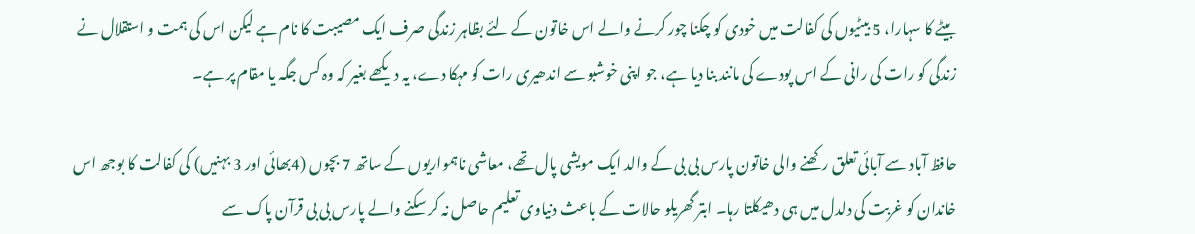بیٹے کا سہارا، 5 بیٹیوں کی کفالت میں خودی کو چکنا چور کرنے والے اس خاتون کے لئے بظاہر زندگی صرف ایک مصیبت کا نام ہے لیکن اس کی ہمت و استقلال نے زندگی کو رات کی رانی کے اس پودے کی مانند بنا دیا ہے، جو اپنی خوشبو سے اندھیری رات کو مہکا دے، یہ دیکھے بغیر کہ وہ کس جگہ یا مقام پر ہے۔

حافظ آباد سے آبائی تعلق رکھنے والی خاتون پارس بی بی کے والد ایک مویشی پال تھے، معاشی ناہمواریوں کے ساتھ 7 بچوں (4بھائی اور 3 بہنیں) کی کفالت کا بوجھ اس خاندان کو غربت کی دلدل میں ہی دھیکلتا رہا۔ ابتر گھریلو حالات کے باعث دنیاوی تعلیم حاصل نہ کر سکنے والے پارس بی بی قرآن پاک سے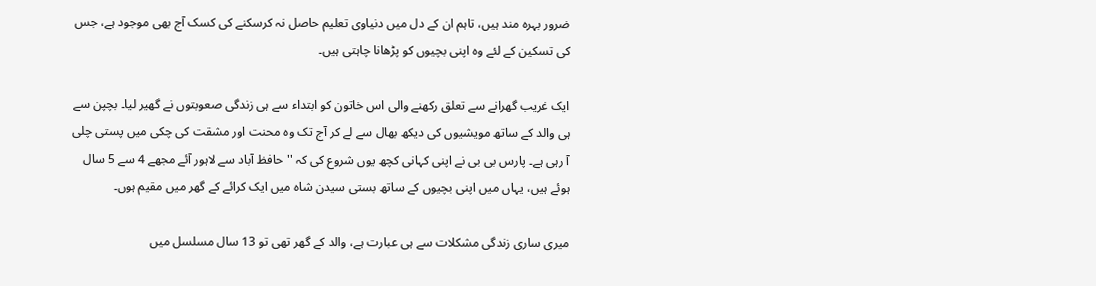ضرور بہرہ مند ہیں، تاہم ان کے دل میں دنیاوی تعلیم حاصل نہ کرسکنے کی کسک آج بھی موجود ہے، جس کی تسکین کے لئے وہ اپنی بچیوں کو پڑھانا چاہتی ہیں۔

ایک غریب گھرانے سے تعلق رکھنے والی اس خاتون کو ابتداء سے ہی زندگی صعوبتوں نے گھیر لیا۔ بچپن سے ہی والد کے ساتھ مویشیوں کی دیکھ بھال سے لے کر آج تک وہ محنت اور مشقت کی چکی میں پستی چلی آ رہی ہے۔ پارس بی بی نے اپنی کہانی کچھ یوں شروع کی کہ '' حافظ آباد سے لاہور آئے مجھے 4 سے 5 سال ہوئے ہیں، یہاں میں اپنی بچیوں کے ساتھ بستی سیدن شاہ میں ایک کرائے کے گھر میں مقیم ہوں۔

میری ساری زندگی مشکلات سے ہی عبارت ہے، والد کے گھر تھی تو 13 سال مسلسل میں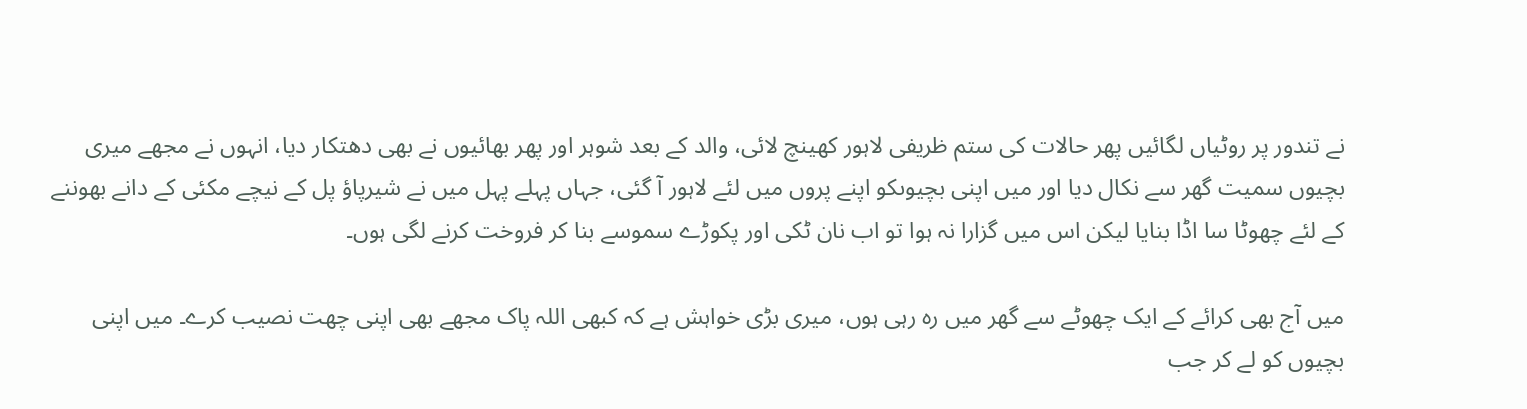نے تندور پر روٹیاں لگائیں پھر حالات کی ستم ظریفی لاہور کھینچ لائی، والد کے بعد شوہر اور پھر بھائیوں نے بھی دھتکار دیا، انہوں نے مجھے میری بچیوں سمیت گھر سے نکال دیا اور میں اپنی بچیوںکو اپنے پروں میں لئے لاہور آ گئی، جہاں پہلے پہل میں نے شیرپاؤ پل کے نیچے مکئی کے دانے بھوننے کے لئے چھوٹا سا اڈا بنایا لیکن اس میں گزارا نہ ہوا تو اب نان ٹکی اور پکوڑے سموسے بنا کر فروخت کرنے لگی ہوں۔

میں آج بھی کرائے کے ایک چھوٹے سے گھر میں رہ رہی ہوں، میری بڑی خواہش ہے کہ کبھی اللہ پاک مجھے بھی اپنی چھت نصیب کرے۔ میں اپنی بچیوں کو لے کر جب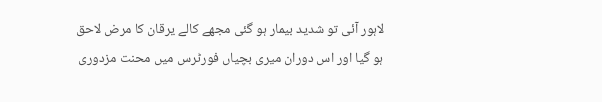لاہور آئی تو شدید بیمار ہو گئی مجھے کالے یرقان کا مرض لاحق ہو گیا اور اس دوران میری بچیاں فورٹرس میں محنت مزدوری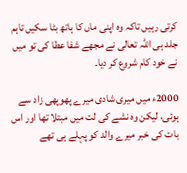کرتی رہیں تاکہ وہ اپنی ماں کا ہاتھ بٹا سکیں تاہم جلد ہی اللہ تعالی نے مجھے شفا عطا کی تو میں نے خود کام شروع کر دیا۔

2000ء میں میری شادی میرے پھوپھی زاد سے ہوئی، لیکن وہ نشے کی لت میں مبتلا تھا اور اس بات کی خبر میرے والد کو پہلے ہی تھے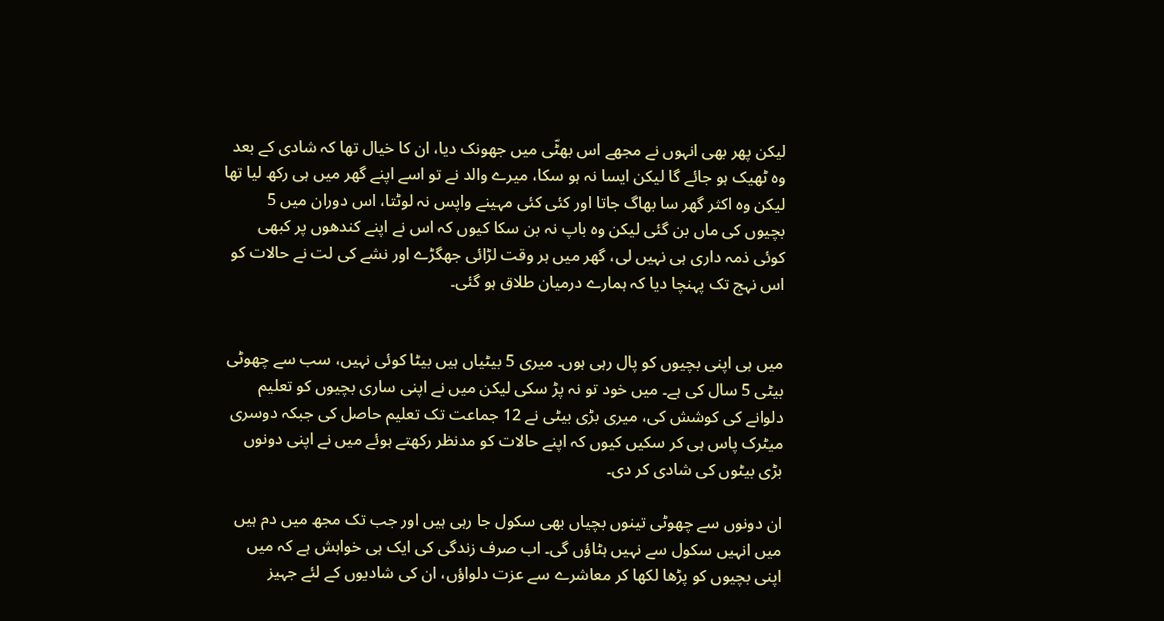لیکن پھر بھی انہوں نے مجھے اس بھٹّی میں جھونک دیا، ان کا خیال تھا کہ شادی کے بعد وہ ٹھیک ہو جائے گا لیکن ایسا نہ ہو سکا، میرے والد نے تو اسے اپنے گھر میں ہی رکھ لیا تھا لیکن وہ اکثر گھر سا بھاگ جاتا اور کئی کئی مہینے واپس نہ لوٹتا، اس دوران میں 5 بچیوں کی ماں بن گئی لیکن وہ باپ نہ بن سکا کیوں کہ اس نے اپنے کندھوں پر کبھی کوئی ذمہ داری ہی نہیں لی، گھر میں ہر وقت لڑائی جھگڑے اور نشے کی لت نے حالات کو اس نہج تک پہنچا دیا کہ ہمارے درمیان طلاق ہو گئی۔


میں ہی اپنی بچیوں کو پال رہی ہوں۔ میری 5 بیٹیاں ہیں بیٹا کوئی نہیں، سب سے چھوٹی بیٹی 5 سال کی ہے۔ میں خود تو نہ پڑ سکی لیکن میں نے اپنی ساری بچیوں کو تعلیم دلوانے کی کوشش کی، میری بڑی بیٹی نے 12 جماعت تک تعلیم حاصل کی جبکہ دوسری میٹرک پاس ہی کر سکیں کیوں کہ اپنے حالات کو مدنظر رکھتے ہوئے میں نے اپنی دونوں بڑی بیٹوں کی شادی کر دی۔

ان دونوں سے چھوٹی تینوں بچیاں بھی سکول جا رہی ہیں اور جب تک مجھ میں دم ہیں میں انہیں سکول سے نہیں ہٹاؤں گی۔ اب صرف زندگی کی ایک ہی خواہش ہے کہ میں اپنی بچیوں کو پڑھا لکھا کر معاشرے سے عزت دلواؤں، ان کی شادیوں کے لئے جہیز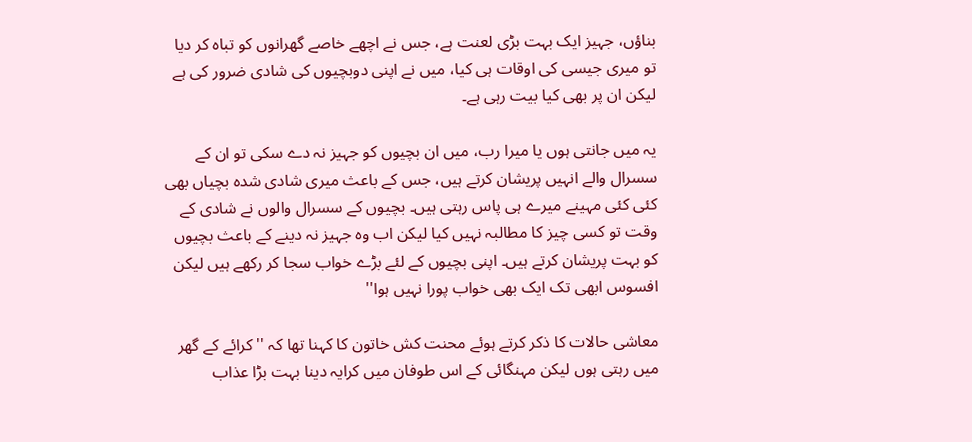بناؤں، جہیز ایک بہت بڑی لعنت ہے، جس نے اچھے خاصے گھرانوں کو تباہ کر دیا تو میری جیسی کی اوقات ہی کیا، میں نے اپنی دوبچیوں کی شادی ضرور کی ہے لیکن ان پر بھی کیا بیت رہی ہے۔

یہ میں جانتی ہوں یا میرا رب، میں ان بچیوں کو جہیز نہ دے سکی تو ان کے سسرال والے انہیں پریشان کرتے ہیں، جس کے باعث میری شادی شدہ بچیاں بھی کئی کئی مہینے میرے ہی پاس رہتی ہیں۔ بچیوں کے سسرال والوں نے شادی کے وقت تو کسی چیز کا مطالبہ نہیں کیا لیکن اب وہ جہیز نہ دینے کے باعث بچیوں کو بہت پریشان کرتے ہیں۔ اپنی بچیوں کے لئے بڑے خواب سجا کر رکھے ہیں لیکن افسوس ابھی تک ایک بھی خواب پورا نہیں ہوا''

معاشی حالات کا ذکر کرتے ہوئے محنت کش خاتون کا کہنا تھا کہ ''کرائے کے گھر میں رہتی ہوں لیکن مہنگائی کے اس طوفان میں کرایہ دینا بہت بڑا عذاب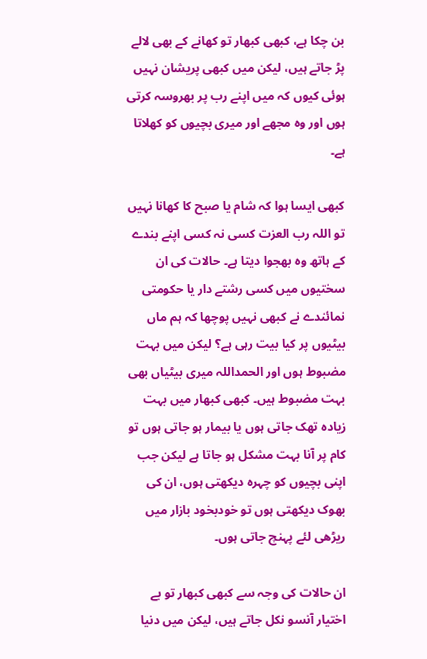بن چکا ہے، کبھی کبھار تو کھانے کے بھی لالے پڑ جاتے ہیں، لیکن میں کبھی پریشان نہیں ہوئی کیوں کہ میں اپنے رب پر بھروسہ کرتی ہوں اور وہ مجھے اور میری بچیوں کو کھلاتا ہے۔

کبھی ایسا ہوا کہ شام یا صبح کا کھانا نہیں تو اللہ رب العزت کسی نہ کسی اپنے بندے کے ہاتھ وہ بھجوا دیتا ہے۔ حالات کی ان سختیوں میں کسی رشتے دار یا حکومتی نمائندے نے کبھی نہیں پوچھا کہ ہم ماں بیٹیوں پر کیا بیت رہی ہے؟ لیکن میں بہت مضبوط ہوں اور الحمداللہ میری بیٹیاں بھی بہت مضبوط ہیں۔ کبھی کبھار میں بہت زیادہ تھک جاتی ہوں یا بیمار ہو جاتی ہوں تو کام پر آنا بہت مشکل ہو جاتا ہے لیکن جب اپنی بچیوں کو چہرہ دیکھتی ہوں، ان کی بھوک دیکھتی ہوں تو خودبخود بازار میں ریڑھی لئے پہنچ جاتی ہوں۔

ان حالات کی وجہ سے کبھی کبھار تو بے اختیار آنسو نکل جاتے ہیں، لیکن میں دنیا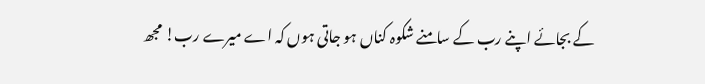کے بجائے اپنے رب کے سامنے شکوہ کناں ہو جاتی ہوں کہ اے میرے رب! مجھ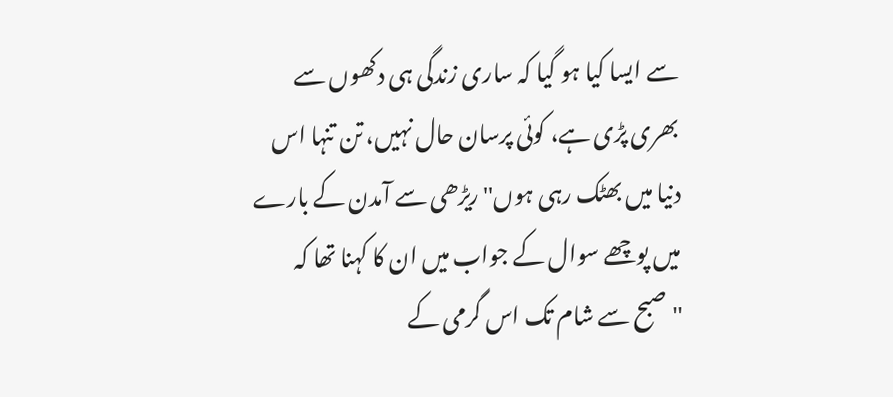سے ایسا کیا ہو گیا کہ ساری زندگی ہی دکھوں سے بھری پڑی ہے، کوئی پرسان حال نہیں، تن تنہا اس دنیا میں بھٹک رہی ہوں''ریڑھی سے آمدن کے بارے میں پوچھے سوال کے جواب میں ان کا کہنا تھا کہ ''صبح سے شام تک اس گرمی کے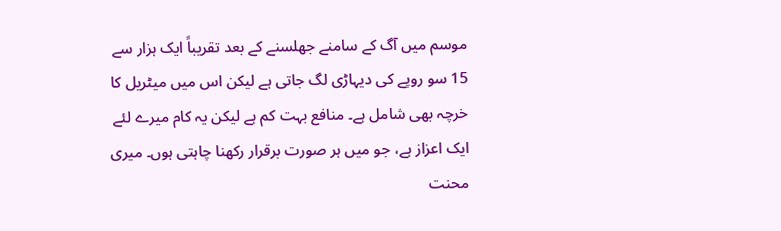موسم میں آگ کے سامنے جھلسنے کے بعد تقریباً ایک ہزار سے 15 سو روپے کی دیہاڑی لگ جاتی ہے لیکن اس میں میٹریل کا خرچہ بھی شامل ہے۔ منافع بہت کم ہے لیکن یہ کام میرے لئے ایک اعزاز ہے، جو میں ہر صورت برقرار رکھنا چاہتی ہوں۔ میری محنت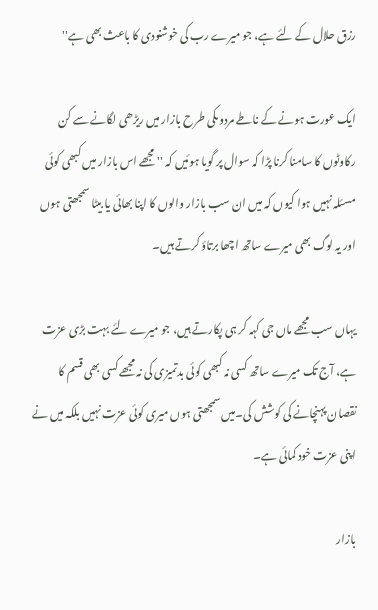رزق حلال کے لئے ہے، جو میرے رب کی خوشنودی کا باعث بھی ہے''

ایک عورت ہونے کے ناطے مردوںکی طرح بازار میں ریڑھی لگانے سے کن رکاوٹوں کا سامنا کرنا پڑا کہ سوال پر گویا ہوئیں کہ '' مجھے اس بازار میں کبھی کوئی مسئلہ نہیں ہوا کیوں کہ میں ان سب بازار والوں کا اپنا بھائی یا بیٹا سمجھتی ہوں اور یہ لوگ بھی میرے ساتھ اچھا برتاؤ کرتے ہیں۔

یہاں سب مجھے ماں جی کہہ کر ہی پکارتے ہیں، جو میرے لئے بہت بڑی عزت ہے، آج تک میرے ساتھ کسی نہ کبھی کوئی بدتمیزی کی نہ مجھے کسی بھی قسم کا نقصان پہنچانے کی کوشش کی۔میں سمجھتی ہوں میری کوئی عزت نہیں بلکہ میں نے اپنی عزت خود کمائی ہے۔

بازار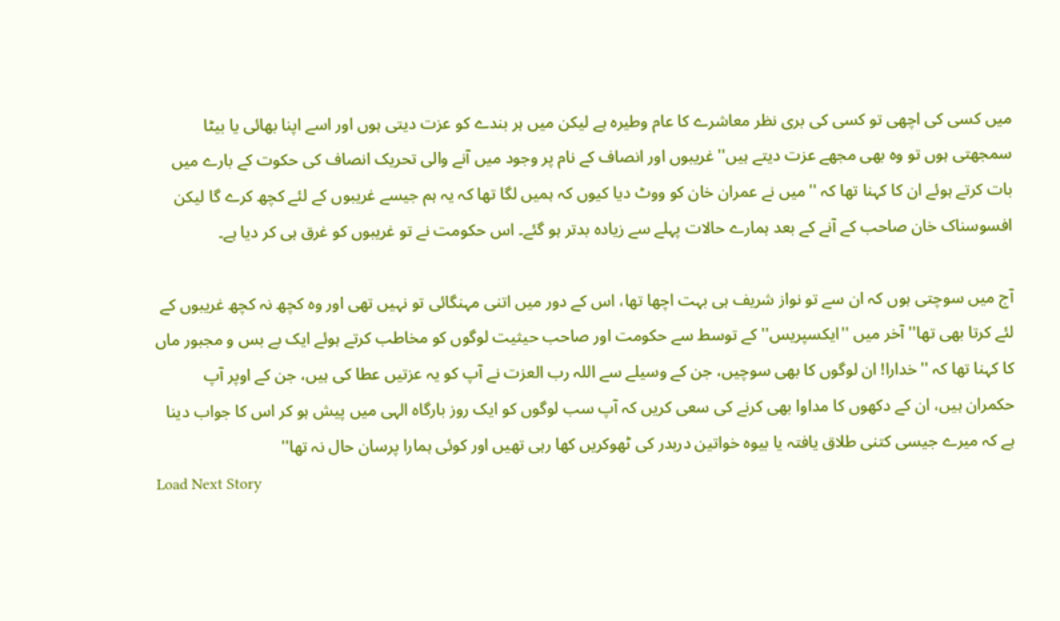میں کسی کی اچھی تو کسی کی بری نظر معاشرے کا عام وطیرہ ہے لیکن میں ہر بندے کو عزت دیتی ہوں اور اسے اپنا بھائی یا بیٹا سمجھتی ہوں تو وہ بھی مجھے عزت دیتے ہیں'' غریبوں اور انصاف کے نام پر وجود میں آنے والی تحریک انصاف کی حکوت کے بارے میں بات کرتے ہوئے ان کا کہنا تھا کہ ''میں نے عمران خان کو ووٹ دیا کیوں کہ ہمیں لگا تھا کہ یہ ہم جیسے غریبوں کے لئے کچھ کرے گا لیکن افسوسناک خان صاحب کے آنے کے بعد ہمارے حالات پہلے سے زیادہ بدتر ہو گئے۔ اس حکومت نے تو غریبوں کو غرق ہی کر دیا ہے۔

آج میں سوچتی ہوں کہ ان سے تو نواز شریف ہی بہت اچھا تھا، اس کے دور میں اتنی مہنگائی تو نہیں تھی اور وہ کچھ نہ کچھ غریبوں کے لئے کرتا بھی تھا'' آخر میں ''ایکسپریس'' کے توسط سے حکومت اور صاحب حیثیت لوگوں کو مخاطب کرتے ہوئے ایک بے بس و مجبور ماں کا کہنا تھا کہ ''خدارا! ان لوگوں کا بھی سوچیں، جن کے وسیلے سے اللہ رب العزت نے آپ کو یہ عزتیں عطا کی ہیں، جن کے اوپر آپ حکمران ہیں، ان کے دکھوں کا مداوا بھی کرنے کی سعی کریں کہ آپ سب لوگوں کو ایک روز بارگاہ الہی میں پیش ہو کر اس کا جواب دینا ہے کہ میرے جیسی کتنی طلاق یافتہ یا بیوہ خواتین دربدر کی ٹھوکریں کھا رہی تھیں اور کوئی ہمارا پرسان حال نہ تھا''
Load Next Story